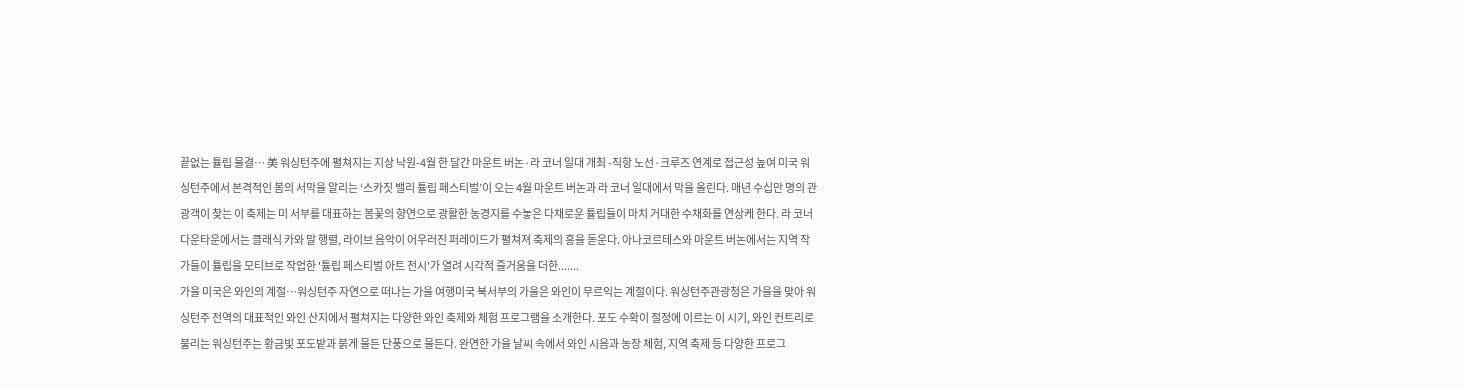끝없는 튤립 물결… 美 워싱턴주에 펼쳐지는 지상 낙원-4월 한 달간 마운트 버논·라 코너 일대 개최 -직항 노선·크루즈 연계로 접근성 높여 미국 워싱턴주에서 본격적인 봄의 서막을 알리는 ‘스카짓 밸리 튤립 페스티벌’이 오는 4월 마운트 버논과 라 코너 일대에서 막을 올린다. 매년 수십만 명의 관광객이 찾는 이 축제는 미 서부를 대표하는 봄꽃의 향연으로 광활한 농경지를 수놓은 다채로운 튤립들이 마치 거대한 수채화를 연상케 한다. 라 코너 다운타운에서는 클래식 카와 말 행렬, 라이브 음악이 어우러진 퍼레이드가 펼쳐져 축제의 흥을 돋운다. 아나코르테스와 마운트 버논에서는 지역 작가들이 튤립을 모티브로 작업한 '튤립 페스티벌 아트 전시'가 열려 시각적 즐거움을 더한.......
가을 미국은 와인의 계절…워싱턴주 자연으로 떠나는 가을 여행미국 북서부의 가을은 와인이 무르익는 계절이다. 워싱턴주관광청은 가을을 맞아 워싱턴주 전역의 대표적인 와인 산지에서 펼쳐지는 다양한 와인 축제와 체험 프로그램을 소개한다. 포도 수확이 절정에 이르는 이 시기, 와인 컨트리로 불리는 워싱턴주는 황금빛 포도밭과 붉게 물든 단풍으로 물든다. 완연한 가을 날씨 속에서 와인 시음과 농장 체험, 지역 축제 등 다양한 프로그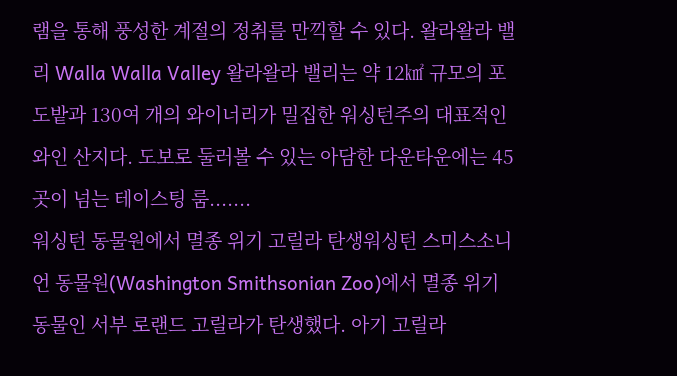램을 통해 풍성한 계절의 정취를 만끽할 수 있다. 왈라왈라 밸리 Walla Walla Valley 왈라왈라 밸리는 약 12㎢ 규모의 포도밭과 130여 개의 와이너리가 밀집한 워싱턴주의 대표적인 와인 산지다. 도보로 둘러볼 수 있는 아담한 다운타운에는 45곳이 넘는 테이스팅 룸.......
워싱턴 동물원에서 멸종 위기 고릴라 탄생워싱턴 스미스소니언 동물원(Washington Smithsonian Zoo)에서 멸종 위기 동물인 서부 로랜드 고릴라가 탄생했다. 아기 고릴라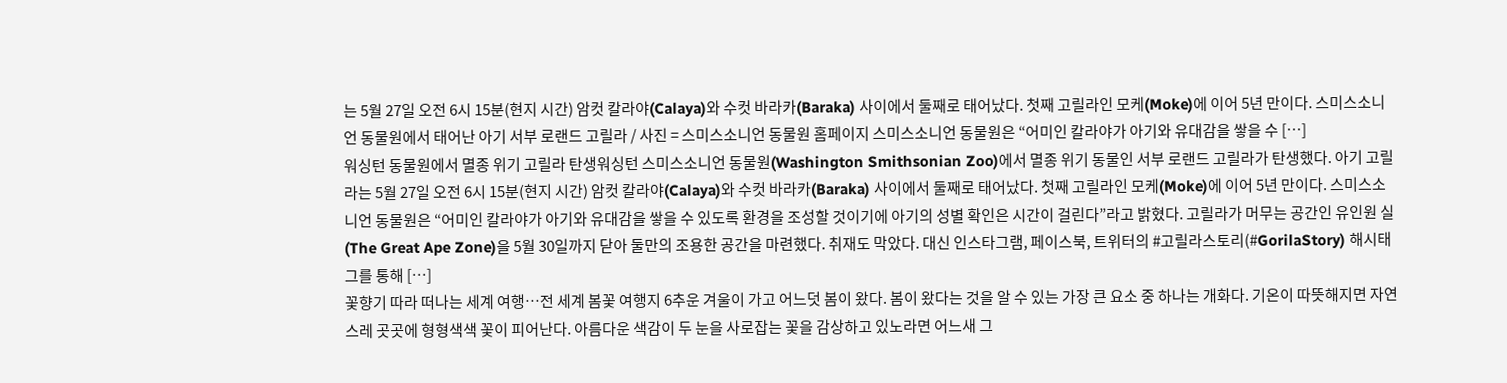는 5월 27일 오전 6시 15분(현지 시간) 암컷 칼라야(Calaya)와 수컷 바라카(Baraka) 사이에서 둘째로 태어났다. 첫째 고릴라인 모케(Moke)에 이어 5년 만이다. 스미스소니언 동물원에서 태어난 아기 서부 로랜드 고릴라 / 사진 = 스미스소니언 동물원 홈페이지 스미스소니언 동물원은 “어미인 칼라야가 아기와 유대감을 쌓을 수 […]
워싱턴 동물원에서 멸종 위기 고릴라 탄생워싱턴 스미스소니언 동물원(Washington Smithsonian Zoo)에서 멸종 위기 동물인 서부 로랜드 고릴라가 탄생했다. 아기 고릴라는 5월 27일 오전 6시 15분(현지 시간) 암컷 칼라야(Calaya)와 수컷 바라카(Baraka) 사이에서 둘째로 태어났다. 첫째 고릴라인 모케(Moke)에 이어 5년 만이다. 스미스소니언 동물원은 “어미인 칼라야가 아기와 유대감을 쌓을 수 있도록 환경을 조성할 것이기에 아기의 성별 확인은 시간이 걸린다”라고 밝혔다. 고릴라가 머무는 공간인 유인원 실(The Great Ape Zone)을 5월 30일까지 닫아 둘만의 조용한 공간을 마련했다. 취재도 막았다. 대신 인스타그램, 페이스북, 트위터의 #고릴라스토리(#GorilaStory) 해시태그를 통해 […]
꽃향기 따라 떠나는 세계 여행…전 세계 봄꽃 여행지 6추운 겨울이 가고 어느덧 봄이 왔다. 봄이 왔다는 것을 알 수 있는 가장 큰 요소 중 하나는 개화다. 기온이 따뜻해지면 자연스레 곳곳에 형형색색 꽃이 피어난다. 아름다운 색감이 두 눈을 사로잡는 꽃을 감상하고 있노라면 어느새 그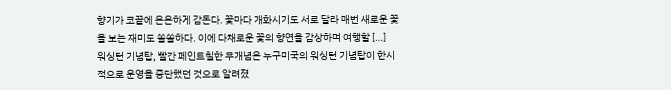향기가 코끝에 은은하게 감돈다. 꽃마다 개화시기도 서로 달라 매번 새로운 꽃을 보는 재미도 쏠쏠하다. 이에 다채로운 꽃의 향연을 감상하며 여행할 […]
워싱턴 기념탑, 빨간 페인트칠한 무개념은 누구미국의 워싱턴 기념탑이 한시적으로 운영을 중단했던 것으로 알려졌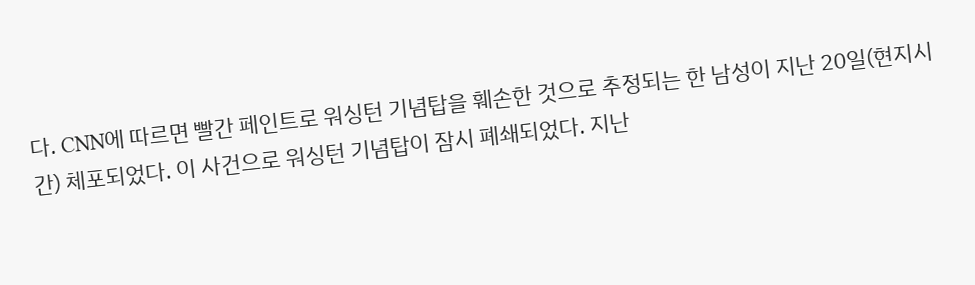다. CNN에 따르면 빨간 페인트로 워싱턴 기념탑을 훼손한 것으로 추정되는 한 남성이 지난 20일(현지시간) 체포되었다. 이 사건으로 워싱턴 기념탑이 잠시 폐쇄되었다. 지난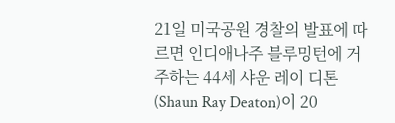21일 미국공원 경찰의 발표에 따르면 인디애나주 블루밍턴에 거주하는 44세 샤운 레이 디톤(Shaun Ray Deaton)이 20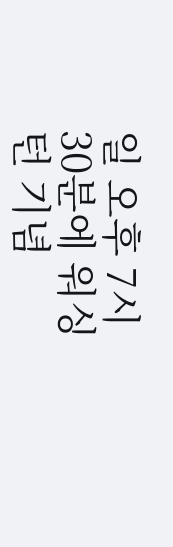일 오후 7시 30분에 워싱턴 기념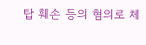탑 훼손 등의 혐의로 체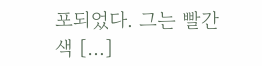포되었다. 그는 빨간색 […]